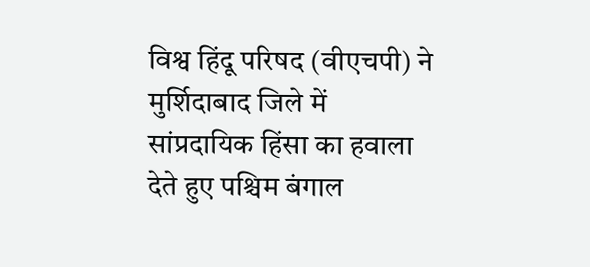विश्व हिंदू परिषद (वीएचपी) ने मुर्शिदाबाद जिले में सांप्रदायिक हिंसा का हवाला देते हुए पश्चिम बंगाल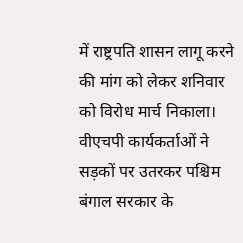में राष्ट्रपति शासन लागू करने की मांग को लेकर शनिवार को विरोध मार्च निकाला। वीएचपी कार्यकर्ताओं ने सड़कों पर उतरकर पश्चिम बंगाल सरकार के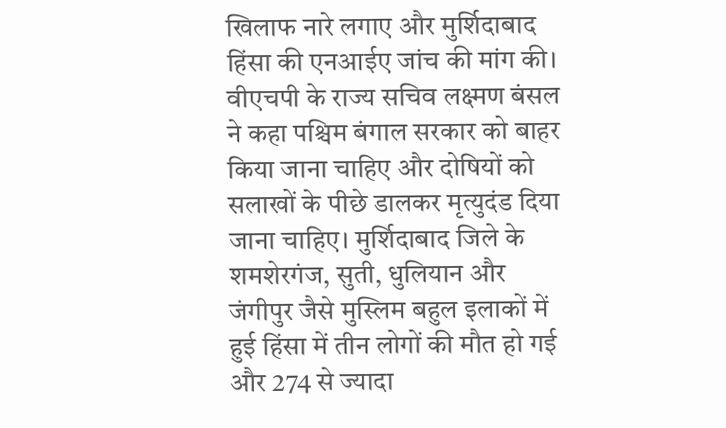खिलाफ नारे लगाए और मुर्शिदाबाद हिंसा की एनआईए जांच की मांग की।
वीएचपी के राज्य सचिव लक्ष्मण बंसल ने कहा पश्चिम बंगाल सरकार को बाहर किया जाना चाहिए और दोषियों को सलाखों के पीछे डालकर मृत्युदंड दिया जाना चाहिए। मुर्शिदाबाद जिले के शमशेरगंज, सुती, धुलियान और जंगीपुर जैसे मुस्लिम बहुल इलाकों में हुई हिंसा में तीन लोगों की मौत हो गई और 274 से ज्यादा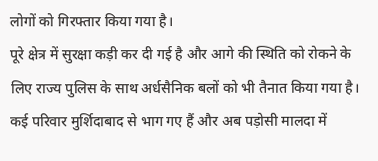लोगों को गिरफ्तार किया गया है।
पूरे क्षेत्र में सुरक्षा कड़ी कर दी गई है और आगे की स्थिति को रोकने के लिए राज्य पुलिस के साथ अर्धसैनिक बलों को भी तैनात किया गया है। कई परिवार मुर्शिदाबाद से भाग गए हैं और अब पड़ोसी मालदा में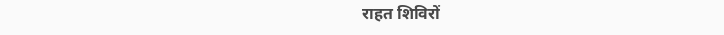राहत शिविरों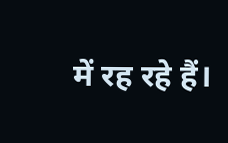में रह रहे हैं।